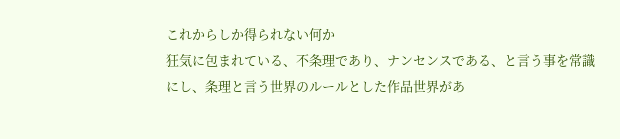これからしか得られない何か
狂気に包まれている、不条理であり、ナンセンスである、と言う事を常識にし、条理と言う世界のルールとした作品世界があ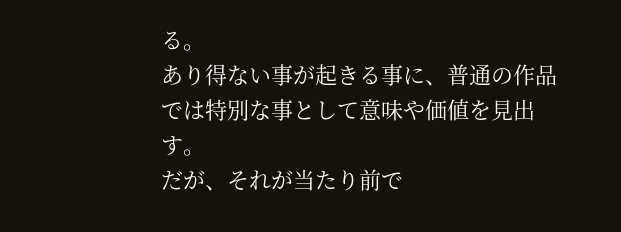る。
あり得ない事が起きる事に、普通の作品では特別な事として意味や価値を見出す。
だが、それが当たり前で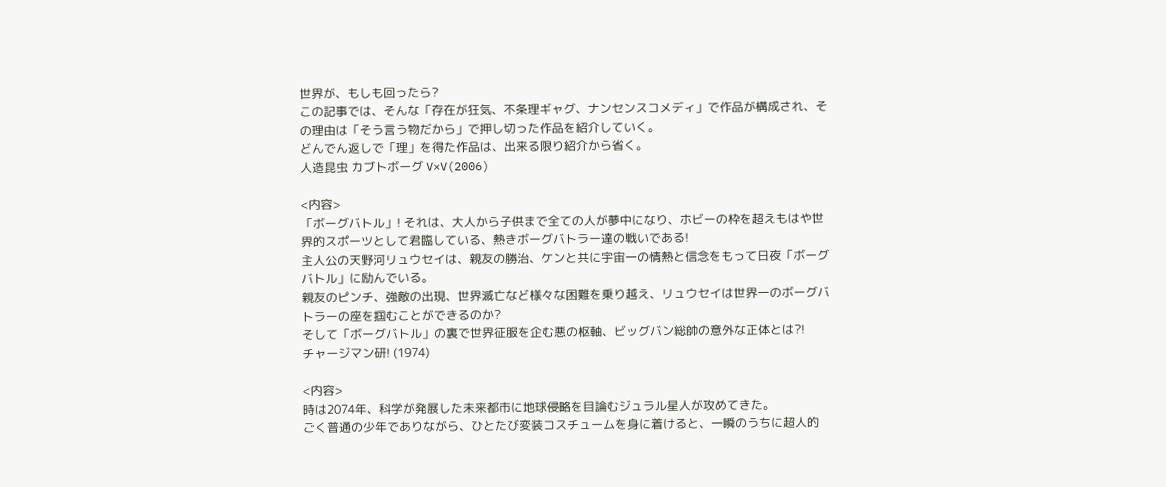世界が、もしも回ったら?
この記事では、そんな「存在が狂気、不条理ギャグ、ナンセンスコメディ」で作品が構成され、その理由は「そう言う物だから」で押し切った作品を紹介していく。
どんでん返しで「理」を得た作品は、出来る限り紹介から省く。
人造昆虫 カブトボーグ V×V(2006)

<内容>
「ボーグバトル」! それは、大人から子供まで全ての人が夢中になり、ホビーの枠を超えもはや世界的スポーツとして君臨している、熱きボーグバトラー達の戦いである!
主人公の天野河リュウセイは、親友の勝治、ケンと共に宇宙一の情熱と信念をもって日夜「ボーグバトル」に励んでいる。
親友のピンチ、強敵の出現、世界滅亡など様々な困難を乗り越え、リュウセイは世界一のボーグバトラーの座を掴むことができるのか?
そして「ボーグバトル」の裏で世界征服を企む悪の枢軸、ビッグバン総帥の意外な正体とは?!
チャージマン研! (1974)

<内容>
時は2074年、科学が発展した未来都市に地球侵略を目論むジュラル星人が攻めてきた。
ごく普通の少年でありながら、ひとたび変装コスチュームを身に着けると、一瞬のうちに超人的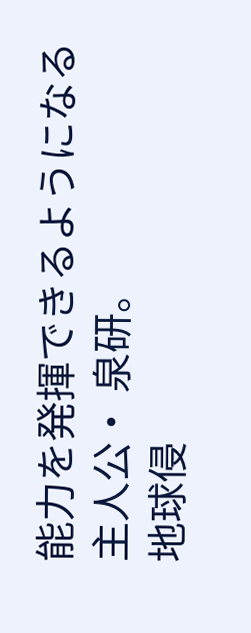能力を発揮できるようになる主人公・ 泉研。
地球侵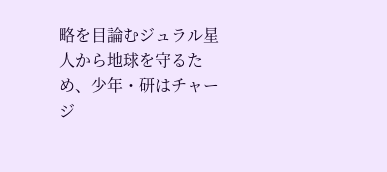略を目論むジュラル星人から地球を守るため、少年・研はチャージ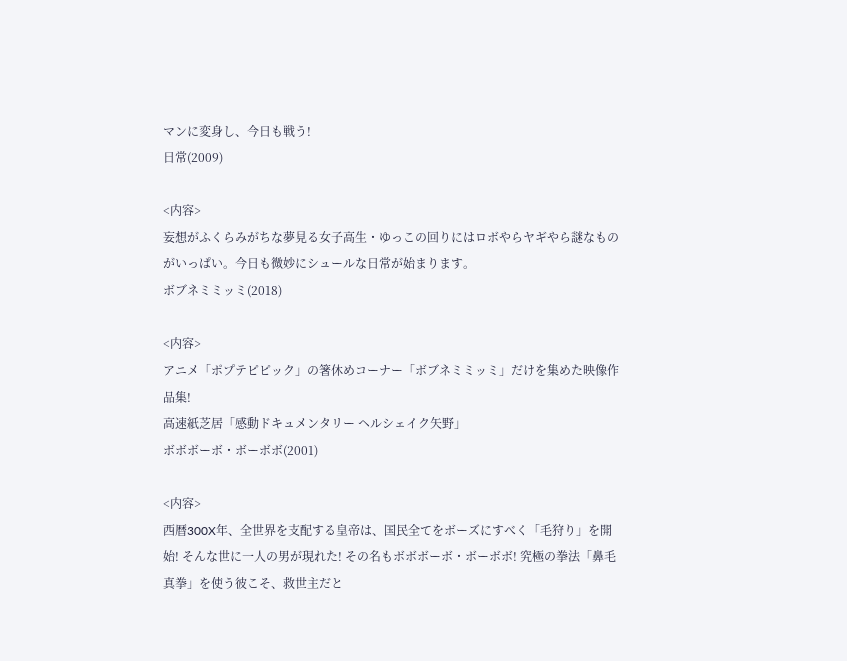マンに変身し、今日も戦う!
日常(2009)

<内容>
妄想がふくらみがちな夢見る女子高生・ゆっこの回りにはロボやらヤギやら謎なものがいっぱい。今日も微妙にシュールな日常が始まります。
ボブネミミッミ(2018)

<内容>
アニメ「ポプテピピック」の箸休めコーナー「ボブネミミッミ」だけを集めた映像作品集!
高速紙芝居「感動ドキュメンタリー ヘルシェイク矢野」
ボボボーボ・ボーボボ(2001)

<内容>
西暦300X年、全世界を支配する皇帝は、国民全てをボーズにすべく「毛狩り」を開始! そんな世に一人の男が現れた! その名もボボボーボ・ボーボボ! 究極の拳法「鼻毛真拳」を使う彼こそ、救世主だと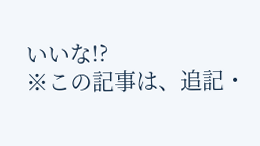いいな!?
※この記事は、追記・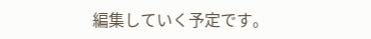編集していく予定です。